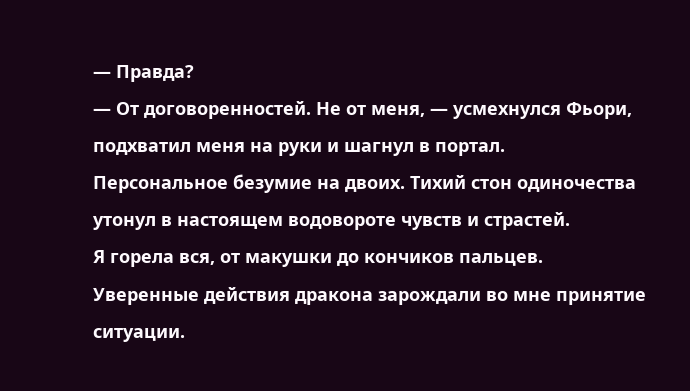— Правда?
— От договоренностей. Не от меня, — усмехнулся Фьори, подхватил меня на руки и шагнул в портал.
Персональное безумие на двоих. Тихий стон одиночества утонул в настоящем водовороте чувств и страстей.
Я горела вся, от макушки до кончиков пальцев. Уверенные действия дракона зарождали во мне принятие ситуации.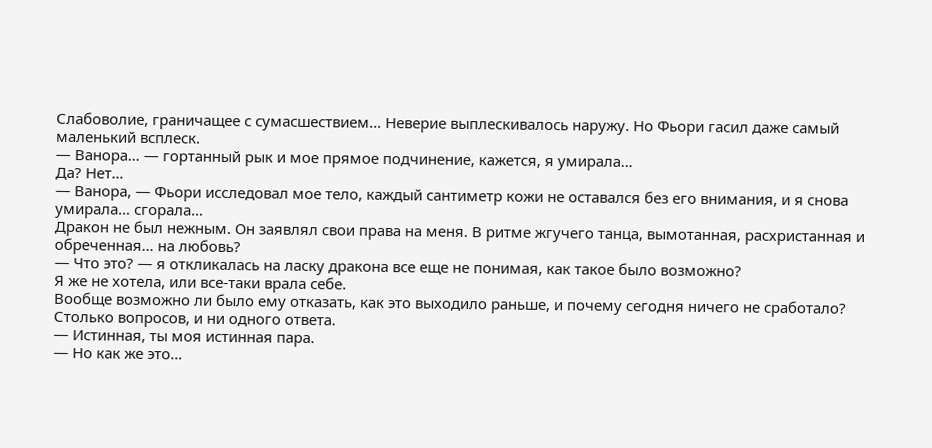Слабоволие, граничащее с сумасшествием… Неверие выплескивалось наружу. Но Фьори гасил даже самый маленький всплеск.
— Ванора… — гортанный рык и мое прямое подчинение, кажется, я умирала…
Да? Нет…
— Ванора, — Фьори исследовал мое тело, каждый сантиметр кожи не оставался без его внимания, и я снова умирала… сгорала…
Дракон не был нежным. Он заявлял свои права на меня. В ритме жгучего танца, вымотанная, расхристанная и обреченная… на любовь?
— Что это? — я откликалась на ласку дракона все еще не понимая, как такое было возможно?
Я же не хотела, или все-таки врала себе.
Вообще возможно ли было ему отказать, как это выходило раньше, и почему сегодня ничего не сработало?
Столько вопросов, и ни одного ответа.
— Истинная, ты моя истинная пара.
— Но как же это…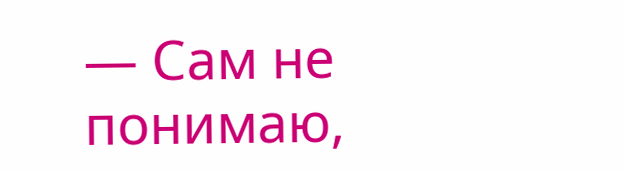— Сам не понимаю,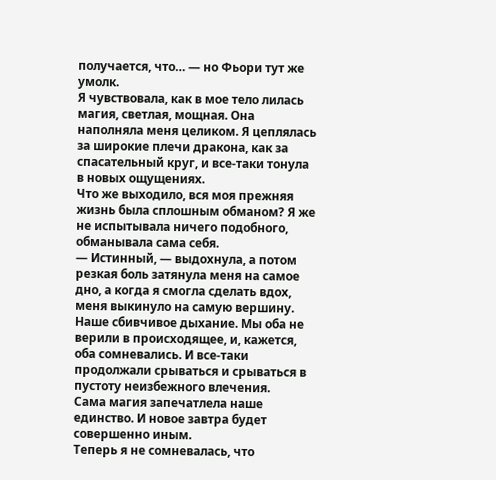получается, что… — но Фьори тут же умолк.
Я чувствовала, как в мое тело лилась магия, светлая, мощная. Она наполняла меня целиком. Я цеплялась за широкие плечи дракона, как за спасательный круг, и все-таки тонула в новых ощущениях.
Что же выходило, вся моя прежняя жизнь была сплошным обманом? Я же не испытывала ничего подобного, обманывала сама себя.
— Истинный, — выдохнула, а потом резкая боль затянула меня на самое дно, а когда я смогла сделать вдох, меня выкинуло на самую вершину.
Наше сбивчивое дыхание. Мы оба не верили в происходящее, и, кажется, оба сомневались. И все-таки продолжали срываться и срываться в пустоту неизбежного влечения.
Сама магия запечатлела наше единство. И новое завтра будет совершенно иным.
Теперь я не сомневалась, что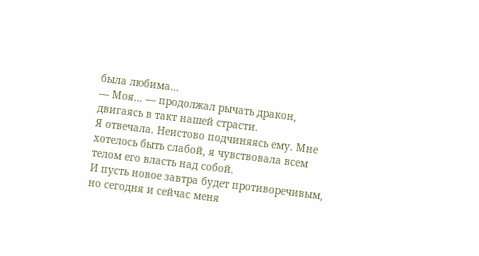была любима…
— Моя… — продолжал рычать дракон, двигаясь в такт нашей страсти.
Я отвечала. Неистово подчиняясь ему. Мне хотелось быть слабой, я чувствовала всем телом его власть над собой.
И пусть новое завтра будет противоречивым, но сегодня и сейчас меня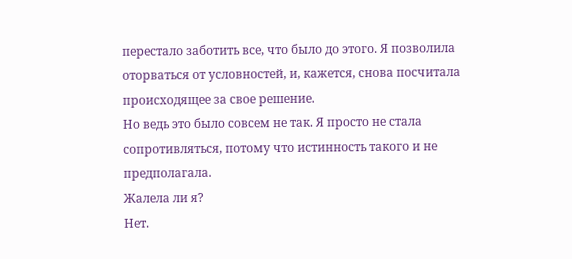перестало заботить все, что было до этого. Я позволила оторваться от условностей, и, кажется, снова посчитала происходящее за свое решение.
Но ведь это было совсем не так. Я просто не стала сопротивляться, потому что истинность такого и не предполагала.
Жалела ли я?
Нет.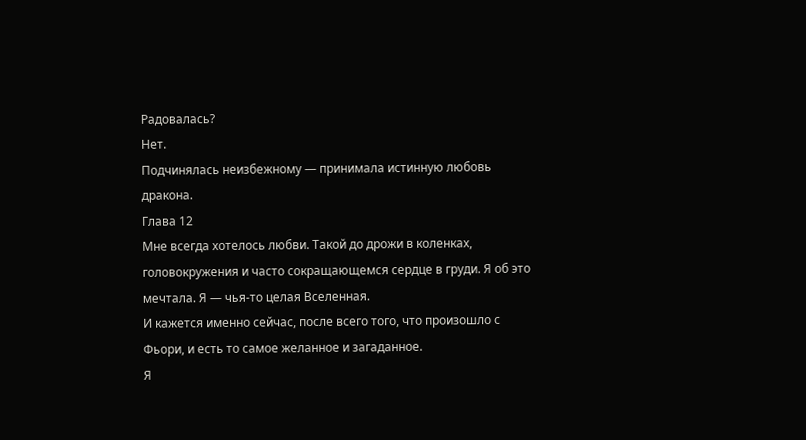Радовалась?
Нет.
Подчинялась неизбежному — принимала истинную любовь дракона.
Глава 12
Мне всегда хотелось любви. Такой до дрожи в коленках, головокружения и часто сокращающемся сердце в груди. Я об это мечтала. Я — чья-то целая Вселенная.
И кажется именно сейчас, после всего того, что произошло с Фьори, и есть то самое желанное и загаданное.
Я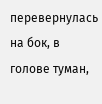перевернулась на бок, в голове туман,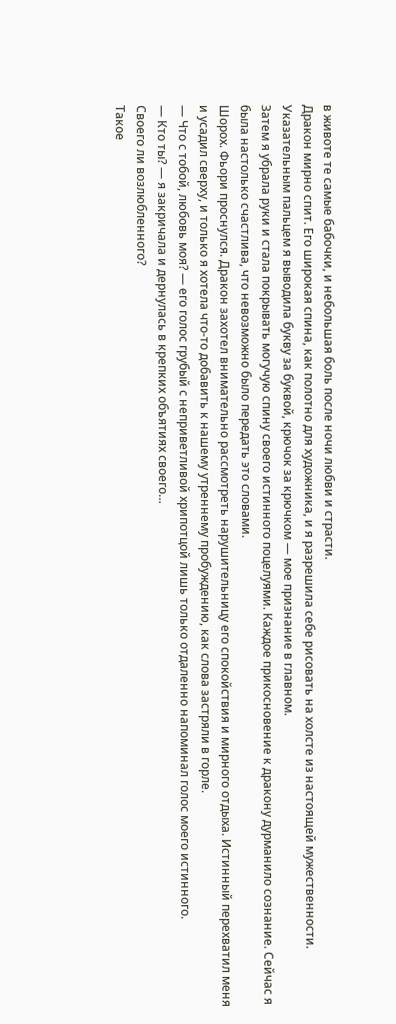в животе те самые бабочки, и небольшая боль после ночи любви и страсти.
Дракон мирно спит. Его широкая спина, как полотно для художника, и я разрешила себе рисовать на холсте из настоящей мужественности.
Указательным пальцем я выводила букву за буквой, крючок за крючком — мое признание в главном.
Затем я убрала руки и стала покрывать могучую спину своего истинного поцелуями. Каждое прикосновение к дракону дурманило сознание. Сейчас я была настолько счастлива, что невозможно было передать это словами.
Шорох. Фьори проснулся. Дракон захотел внимательно рассмотреть нарушительницу его спокойствия и мирного отдыха. Истинный перехватил меня и усадил сверху, и только я хотела что-то добавить к нашему утреннему пробуждению, как слова застряли в горле.
— Что с тобой, любовь моя? — его голос грубый с неприветливой хрипотцой лишь только отдаленно напоминал голос моего истинного.
— Кто ты? — я закричала и дернулась в крепких объятиях своего…
Своего ли возлюбленного?
Такое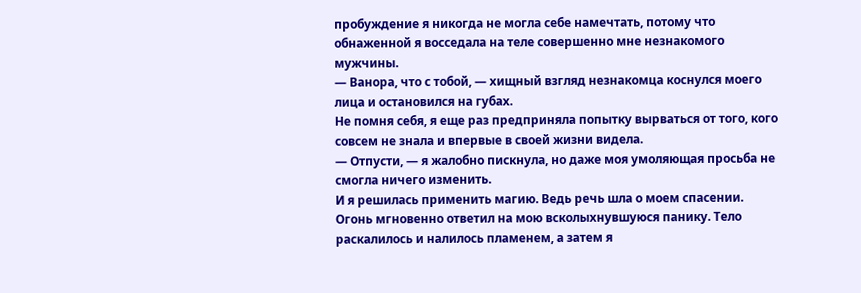пробуждение я никогда не могла себе намечтать, потому что обнаженной я восседала на теле совершенно мне незнакомого мужчины.
— Ванора, что с тобой, — хищный взгляд незнакомца коснулся моего лица и остановился на губах.
Не помня себя, я еще раз предприняла попытку вырваться от того, кого совсем не знала и впервые в своей жизни видела.
— Отпусти, — я жалобно пискнула, но даже моя умоляющая просьба не смогла ничего изменить.
И я решилась применить магию. Ведь речь шла о моем спасении.
Огонь мгновенно ответил на мою всколыхнувшуюся панику. Тело раскалилось и налилось пламенем, а затем я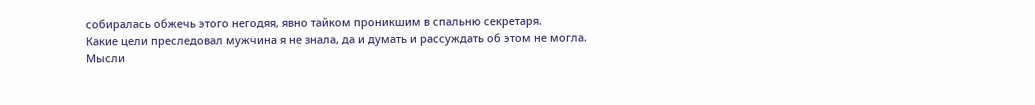собиралась обжечь этого негодяя, явно тайком проникшим в спальню секретаря.
Какие цели преследовал мужчина я не знала, да и думать и рассуждать об этом не могла.
Мысли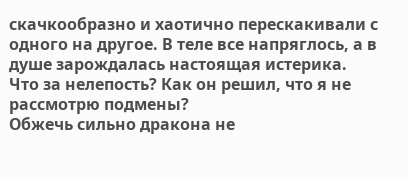скачкообразно и хаотично перескакивали с одного на другое. В теле все напряглось, а в душе зарождалась настоящая истерика.
Что за нелепость? Как он решил, что я не рассмотрю подмены?
Обжечь сильно дракона не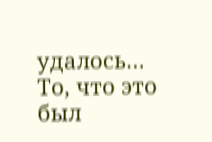удалось… То, что это был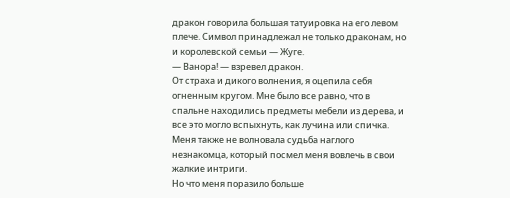дракон говорила большая татуировка на его левом плече. Символ принадлежал не только драконам, но и королевской семьи — Жуге.
— Ванора! — взревел дракон.
От страха и дикого волнения, я оцепила себя огненным кругом. Мне было все равно, что в спальне находились предметы мебели из дерева, и все это могло вспыхнуть, как лучина или спичка. Меня также не волновала судьба наглого незнакомца, который посмел меня вовлечь в свои жалкие интриги.
Но что меня поразило больше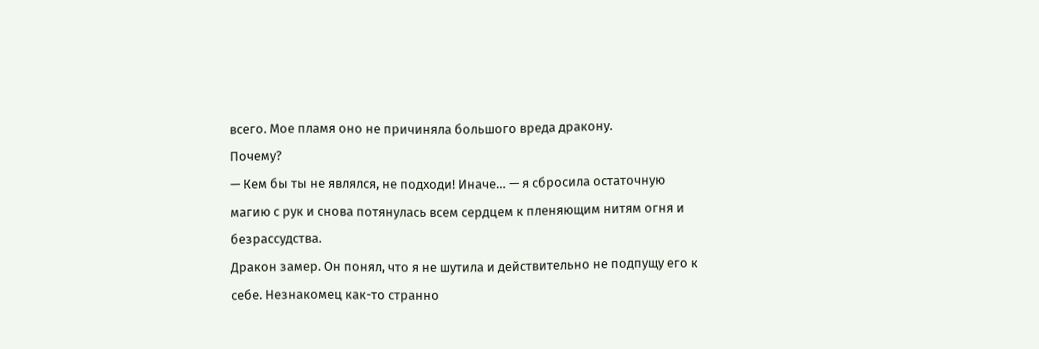всего. Мое пламя оно не причиняла большого вреда дракону.
Почему?
— Кем бы ты не являлся, не подходи! Иначе… — я сбросила остаточную магию с рук и снова потянулась всем сердцем к пленяющим нитям огня и безрассудства.
Дракон замер. Он понял, что я не шутила и действительно не подпущу его к себе. Незнакомец как-то странно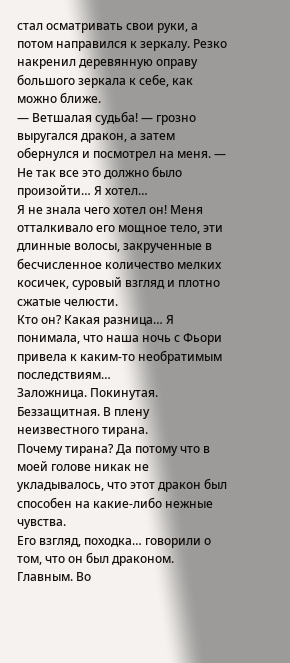стал осматривать свои руки, а потом направился к зеркалу. Резко накренил деревянную оправу большого зеркала к себе, как можно ближе.
— Ветшалая судьба! — грозно выругался дракон, а затем обернулся и посмотрел на меня. — Не так все это должно было произойти… Я хотел…
Я не знала чего хотел он! Меня отталкивало его мощное тело, эти длинные волосы, закрученные в бесчисленное количество мелких косичек, суровый взгляд и плотно сжатые челюсти.
Кто он? Какая разница… Я понимала, что наша ночь с Фьори привела к каким-то необратимым последствиям…
Заложница. Покинутая. Беззащитная. В плену неизвестного тирана.
Почему тирана? Да потому что в моей голове никак не укладывалось, что этот дракон был способен на какие-либо нежные чувства.
Его взгляд, походка… говорили о том, что он был драконом. Главным. Во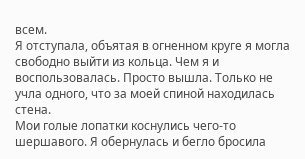всем.
Я отступала, объятая в огненном круге я могла свободно выйти из кольца. Чем я и воспользовалась. Просто вышла. Только не учла одного, что за моей спиной находилась стена.
Мои голые лопатки коснулись чего-то шершавого. Я обернулась и бегло бросила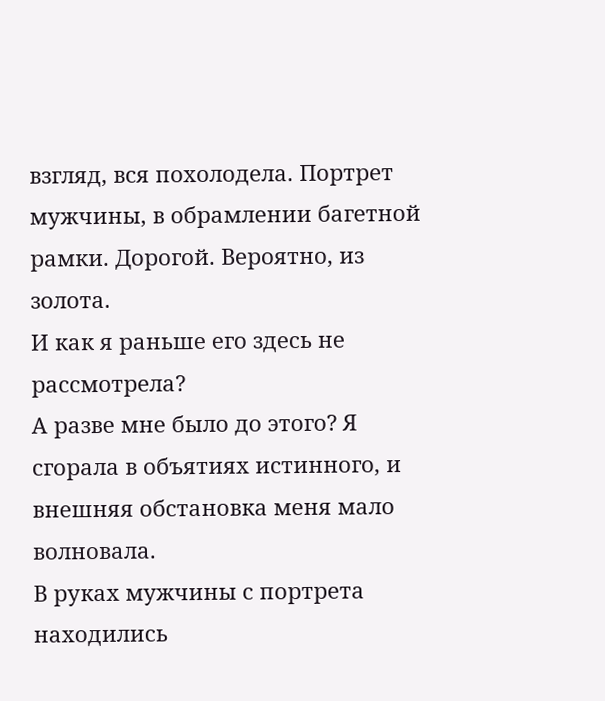взгляд, вся похолодела. Портрет мужчины, в обрамлении багетной рамки. Дорогой. Вероятно, из золота.
И как я раньше его здесь не рассмотрела?
А разве мне было до этого? Я сгорала в объятиях истинного, и внешняя обстановка меня мало волновала.
В руках мужчины с портрета находились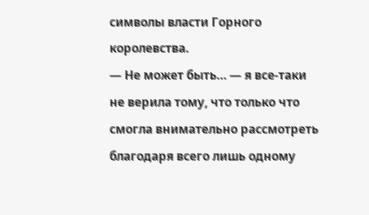символы власти Горного королевства.
— Не может быть… — я все-таки не верила тому, что только что смогла внимательно рассмотреть благодаря всего лишь одному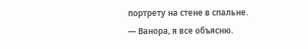портрету на стене в спальне.
— Ванора, я все объясню.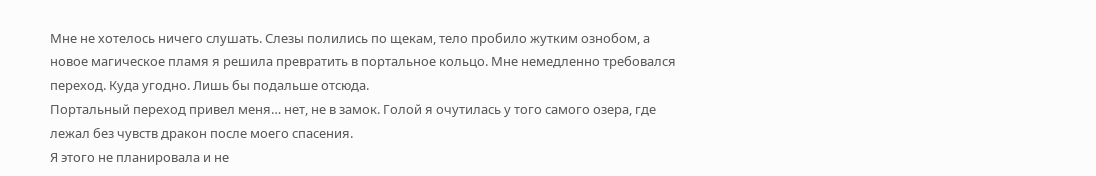Мне не хотелось ничего слушать. Слезы полились по щекам, тело пробило жутким ознобом, а новое магическое пламя я решила превратить в портальное кольцо. Мне немедленно требовался переход. Куда угодно. Лишь бы подальше отсюда.
Портальный переход привел меня… нет, не в замок. Голой я очутилась у того самого озера, где лежал без чувств дракон после моего спасения.
Я этого не планировала и не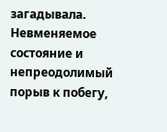загадывала. Невменяемое состояние и непреодолимый порыв к побегу,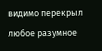видимо перекрыл любое разумное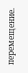перемещение.